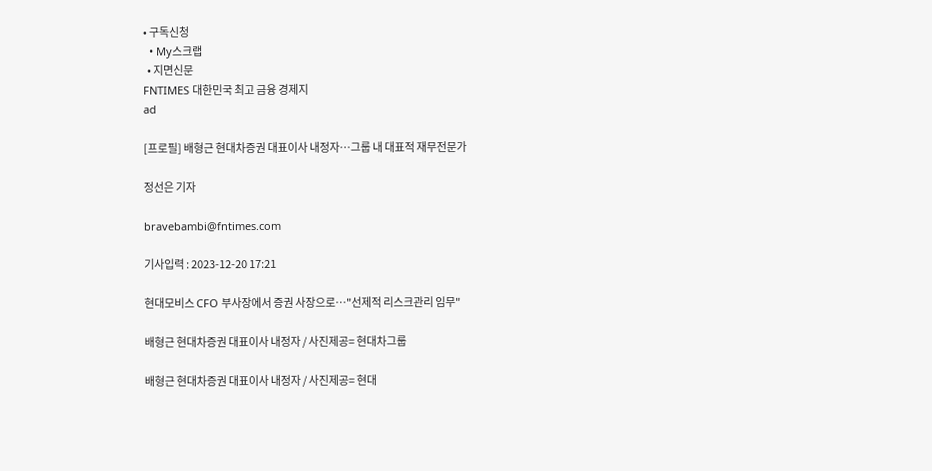• 구독신청
  • My스크랩
  • 지면신문
FNTIMES 대한민국 최고 금융 경제지
ad

[프로필] 배형근 현대차증권 대표이사 내정자…그룹 내 대표적 재무전문가

정선은 기자

bravebambi@fntimes.com

기사입력 : 2023-12-20 17:21

현대모비스 CFO 부사장에서 증권 사장으로…"선제적 리스크관리 임무"

배형근 현대차증권 대표이사 내정자 / 사진제공= 현대차그룹

배형근 현대차증권 대표이사 내정자 / 사진제공= 현대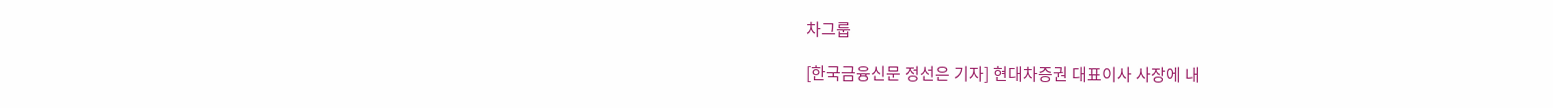차그룹

[한국금융신문 정선은 기자] 현대차증권 대표이사 사장에 내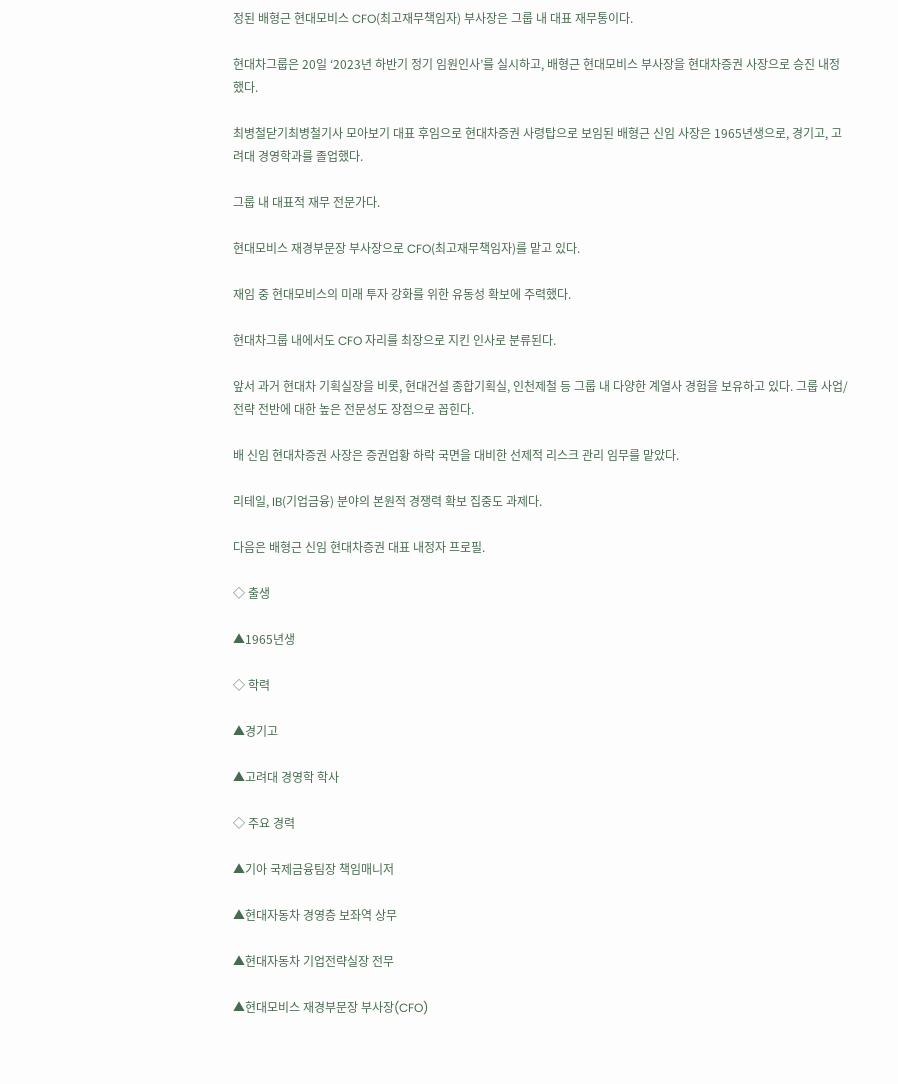정된 배형근 현대모비스 CFO(최고재무책임자) 부사장은 그룹 내 대표 재무통이다.

현대차그룹은 20일 ‘2023년 하반기 정기 임원인사’를 실시하고, 배형근 현대모비스 부사장을 현대차증권 사장으로 승진 내정했다.

최병철닫기최병철기사 모아보기 대표 후임으로 현대차증권 사령탑으로 보임된 배형근 신임 사장은 1965년생으로, 경기고, 고려대 경영학과를 졸업했다.

그룹 내 대표적 재무 전문가다.

현대모비스 재경부문장 부사장으로 CFO(최고재무책임자)를 맡고 있다.

재임 중 현대모비스의 미래 투자 강화를 위한 유동성 확보에 주력했다.

현대차그룹 내에서도 CFO 자리를 최장으로 지킨 인사로 분류된다.

앞서 과거 현대차 기획실장을 비롯, 현대건설 종합기획실, 인천제철 등 그룹 내 다양한 계열사 경험을 보유하고 있다. 그룹 사업/전략 전반에 대한 높은 전문성도 장점으로 꼽힌다.

배 신임 현대차증권 사장은 증권업황 하락 국면을 대비한 선제적 리스크 관리 임무를 맡았다.

리테일, IB(기업금융) 분야의 본원적 경쟁력 확보 집중도 과제다.

다음은 배형근 신임 현대차증권 대표 내정자 프로필.

◇ 출생

▲1965년생

◇ 학력

▲경기고

▲고려대 경영학 학사

◇ 주요 경력

▲기아 국제금융팀장 책임매니저

▲현대자동차 경영층 보좌역 상무

▲현대자동차 기업전략실장 전무

▲현대모비스 재경부문장 부사장(CFO)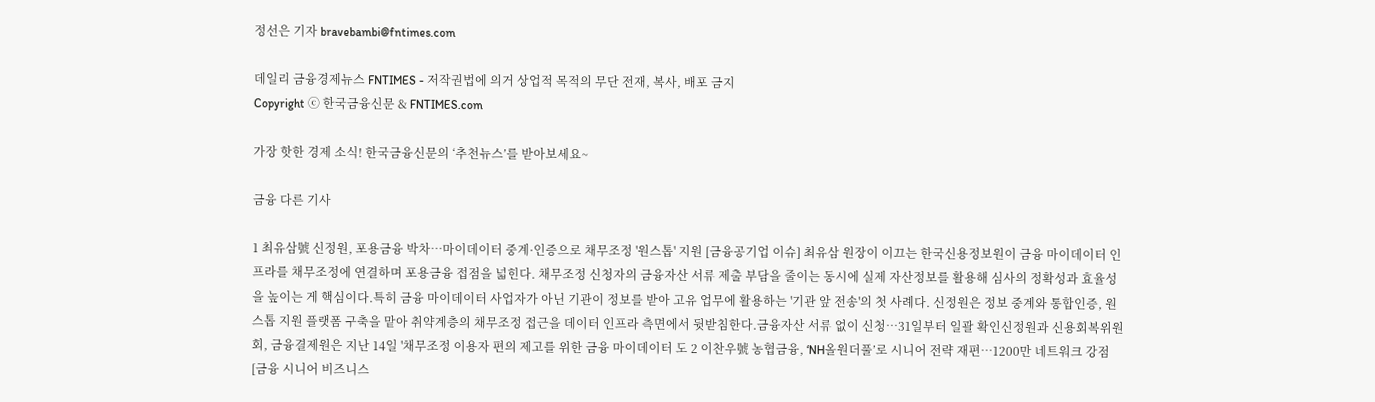정선은 기자 bravebambi@fntimes.com

데일리 금융경제뉴스 FNTIMES - 저작권법에 의거 상업적 목적의 무단 전재, 복사, 배포 금지
Copyright ⓒ 한국금융신문 & FNTIMES.com

가장 핫한 경제 소식! 한국금융신문의 ‘추천뉴스’를 받아보세요~

금융 다른 기사

1 최유삼號 신정원, 포용금융 박차…마이데이터 중계·인증으로 채무조정 '원스톱' 지원 [금융공기업 이슈] 최유삼 원장이 이끄는 한국신용정보원이 금융 마이데이터 인프라를 채무조정에 연결하며 포용금융 접점을 넓힌다. 채무조정 신청자의 금융자산 서류 제출 부담을 줄이는 동시에 실제 자산정보를 활용해 심사의 정확성과 효율성을 높이는 게 핵심이다.특히 금융 마이데이터 사업자가 아닌 기관이 정보를 받아 고유 업무에 활용하는 '기관 앞 전송'의 첫 사례다. 신정원은 정보 중계와 통합인증, 원스톱 지원 플랫폼 구축을 맡아 취약계층의 채무조정 접근을 데이터 인프라 측면에서 뒷받침한다.금융자산 서류 없이 신청…31일부터 일괄 확인신정원과 신용회복위원회, 금융결제원은 지난 14일 '채무조정 이용자 편의 제고를 위한 금융 마이데이터 도 2 이찬우號 농협금융, ‘NH올원더풀’로 시니어 전략 재편…1200만 네트워크 강점 [금융 시니어 비즈니스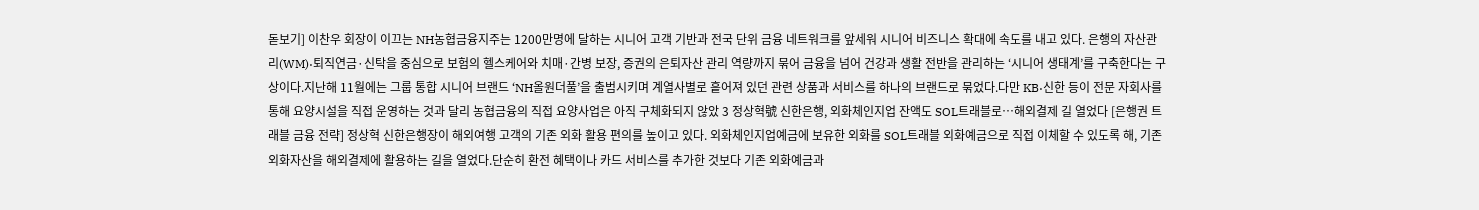돋보기] 이찬우 회장이 이끄는 NH농협금융지주는 1200만명에 달하는 시니어 고객 기반과 전국 단위 금융 네트워크를 앞세워 시니어 비즈니스 확대에 속도를 내고 있다. 은행의 자산관리(WM)·퇴직연금·신탁을 중심으로 보험의 헬스케어와 치매·간병 보장, 증권의 은퇴자산 관리 역량까지 묶어 금융을 넘어 건강과 생활 전반을 관리하는 ‘시니어 생태계’를 구축한다는 구상이다.지난해 11월에는 그룹 통합 시니어 브랜드 ‘NH올원더풀’을 출범시키며 계열사별로 흩어져 있던 관련 상품과 서비스를 하나의 브랜드로 묶었다.다만 KB·신한 등이 전문 자회사를 통해 요양시설을 직접 운영하는 것과 달리 농협금융의 직접 요양사업은 아직 구체화되지 않았 3 정상혁號 신한은행, 외화체인지업 잔액도 SOL트래블로…해외결제 길 열었다 [은행권 트래블 금융 전략] 정상혁 신한은행장이 해외여행 고객의 기존 외화 활용 편의를 높이고 있다. 외화체인지업예금에 보유한 외화를 SOL트래블 외화예금으로 직접 이체할 수 있도록 해, 기존 외화자산을 해외결제에 활용하는 길을 열었다.단순히 환전 혜택이나 카드 서비스를 추가한 것보다 기존 외화예금과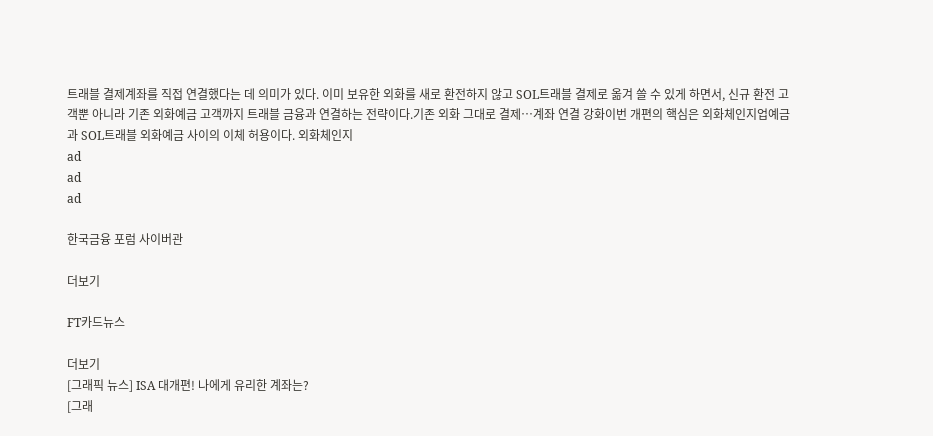트래블 결제계좌를 직접 연결했다는 데 의미가 있다. 이미 보유한 외화를 새로 환전하지 않고 SOL트래블 결제로 옮겨 쓸 수 있게 하면서, 신규 환전 고객뿐 아니라 기존 외화예금 고객까지 트래블 금융과 연결하는 전략이다.기존 외화 그대로 결제…계좌 연결 강화이번 개편의 핵심은 외화체인지업예금과 SOL트래블 외화예금 사이의 이체 허용이다. 외화체인지
ad
ad
ad

한국금융 포럼 사이버관

더보기

FT카드뉴스

더보기
[그래픽 뉴스] ISA 대개편! 나에게 유리한 계좌는?
[그래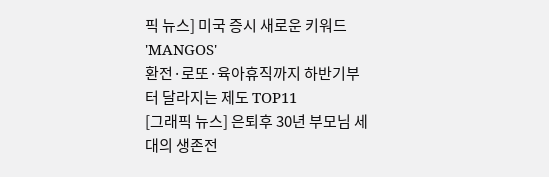픽 뉴스] 미국 증시 새로운 키워드 'MANGOS'
환전·로또·육아휴직까지 하반기부터 달라지는 제도 TOP11
[그래픽 뉴스] 은퇴후 30년 부모님 세대의 생존전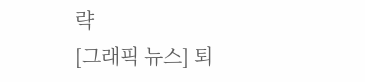략
[그래픽 뉴스] 퇴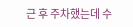근 후 주차했는데 수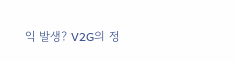익 발생? V2G의 정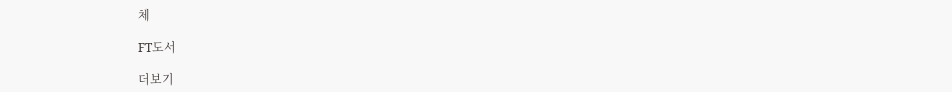체

FT도서

더보기